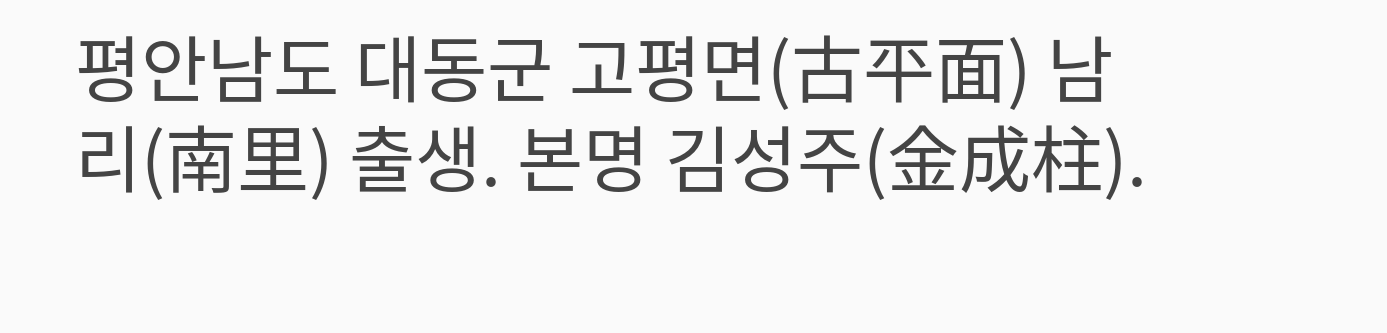평안남도 대동군 고평면(古平面) 남리(南里) 출생. 본명 김성주(金成柱).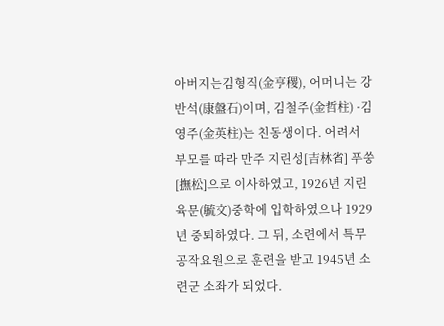아버지는김형직(金亨稷), 어머니는 강반석(康盤石)이며, 김철주(金哲柱) ·김영주(金英柱)는 친동생이다. 어려서 부모를 따라 만주 지린성[吉林省] 푸쑹[撫松]으로 이사하였고, 1926년 지린 육문(毓文)중학에 입학하였으나 1929년 중퇴하였다. 그 뒤, 소련에서 특무공작요원으로 훈련을 받고 1945년 소련군 소좌가 되었다.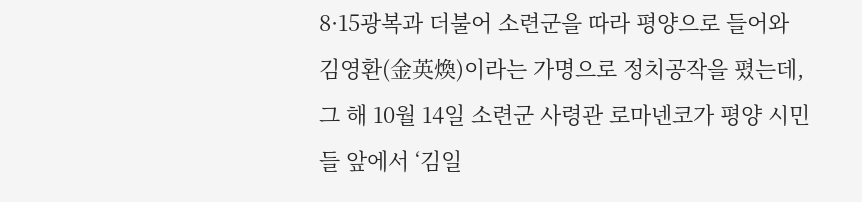8·15광복과 더불어 소련군을 따라 평양으로 들어와 김영환(金英煥)이라는 가명으로 정치공작을 폈는데, 그 해 10월 14일 소련군 사령관 로마넨코가 평양 시민들 앞에서 ‘김일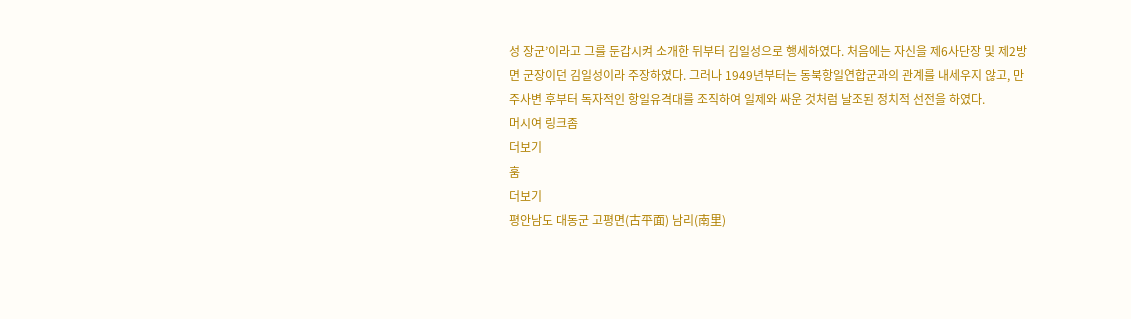성 장군’이라고 그를 둔갑시켜 소개한 뒤부터 김일성으로 행세하였다. 처음에는 자신을 제6사단장 및 제2방면 군장이던 김일성이라 주장하였다. 그러나 1949년부터는 동북항일연합군과의 관계를 내세우지 않고, 만주사변 후부터 독자적인 항일유격대를 조직하여 일제와 싸운 것처럼 날조된 정치적 선전을 하였다.
머시여 링크좀
더보기
훔
더보기
평안남도 대동군 고평면(古平面) 남리(南里)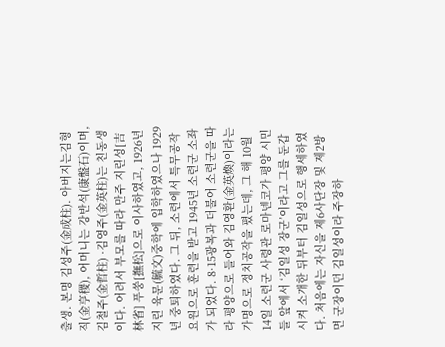출생. 본명 김성주(金成柱). 아버지는김형직(金亨稷), 어머니는 강반석(康盤石)이며, 김철주(金哲柱) ·김영주(金英柱)는 친동생이다. 어려서 부모를 따라 만주 지린성[吉林省] 푸쑹[撫松]으로 이사하였고, 1926년 지린 육문(毓文)중학에 입학하였으나 1929년 중퇴하였다. 그 뒤, 소련에서 특무공작요원으로 훈련을 받고 1945년 소련군 소좌가 되었다. 8·15광복과 더불어 소련군을 따라 평양으로 들어와 김영환(金英煥)이라는 가명으로 정치공작을 폈는데, 그 해 10월 14일 소련군 사령관 로마넨코가 평양 시민들 앞에서 ‘김일성 장군’이라고 그를 둔갑시켜 소개한 뒤부터 김일성으로 행세하였다. 처음에는 자신을 제6사단장 및 제2방면 군장이던 김일성이라 주장하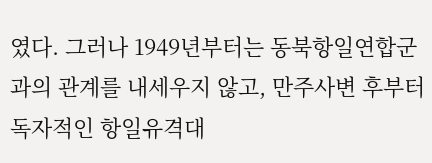였다. 그러나 1949년부터는 동북항일연합군과의 관계를 내세우지 않고, 만주사변 후부터 독자적인 항일유격대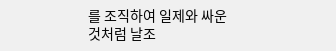를 조직하여 일제와 싸운 것처럼 날조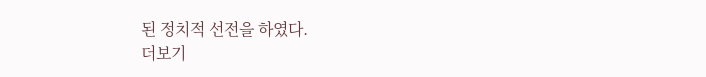된 정치적 선전을 하였다.
더보기